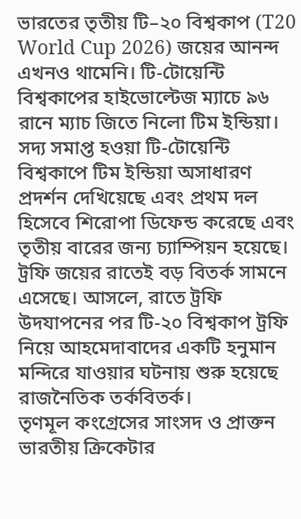ভারতের তৃতীয় টি–২০ বিশ্বকাপ (T20 World Cup 2026) জয়ের আনন্দ এখনও থামেনি। টি-টোয়েন্টি বিশ্বকাপের হাইভোল্টেজ ম্যাচে ৯৬ রানে ম্যাচ জিতে নিলো টিম ইন্ডিয়া। সদ্য সমাপ্ত হওয়া টি-টোয়েন্টি বিশ্বকাপে টিম ইন্ডিয়া অসাধারণ প্রদর্শন দেখিয়েছে এবং প্রথম দল হিসেবে শিরোপা ডিফেন্ড করেছে এবং তৃতীয় বারের জন্য চ্যাম্পিয়ন হয়েছে। ট্রফি জয়ের রাতেই বড় বিতর্ক সামনে এসেছে। আসলে, রাতে ট্রফি উদযাপনের পর টি-২০ বিশ্বকাপ ট্রফি নিয়ে আহমেদাবাদের একটি হনুমান মন্দিরে যাওয়ার ঘটনায় শুরু হয়েছে রাজনৈতিক তর্কবিতর্ক।
তৃণমূল কংগ্রেসের সাংসদ ও প্রাক্তন ভারতীয় ক্রিকেটার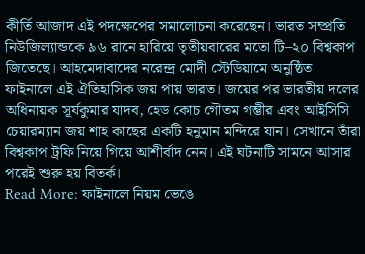কীর্তি আজাদ এই পদক্ষেপের সমালোচনা করেছেন। ভারত সম্প্রতি নিউজিল্যান্ডকে ৯৬ রানে হারিয়ে তৃতীয়বারের মতো টি–২০ বিশ্বকাপ জিতেছে। আহমেদাবাদের নরেন্দ্র মোদী স্টেডিয়ামে অনুষ্ঠিত ফাইনালে এই ঐতিহাসিক জয় পায় ভারত। জয়ের পর ভারতীয় দলের অধিনায়ক সূর্যকুমার যাদব, হেড কোচ গৌতম গম্ভীর এবং আইসিসি চেয়ারম্যান জয় শাহ কাছের একটি হনুমান মন্দিরে যান। সেখানে তাঁরা বিশ্বকাপ ট্রফি নিয়ে গিয়ে আশীর্বাদ নেন। এই ঘটনাটি সামনে আসার পরেই শুরু হয় বিতর্ক।
Read More: ফাইনালে নিয়ম ভেঙে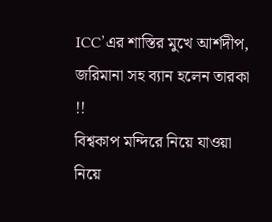ICC’এর শাস্তির মুখে আর্শদীপ, জরিমানা সহ ব্যান হলেন তারকা !!
বিশ্বকাপ মন্দিরে নিয়ে যাওয়া নিয়ে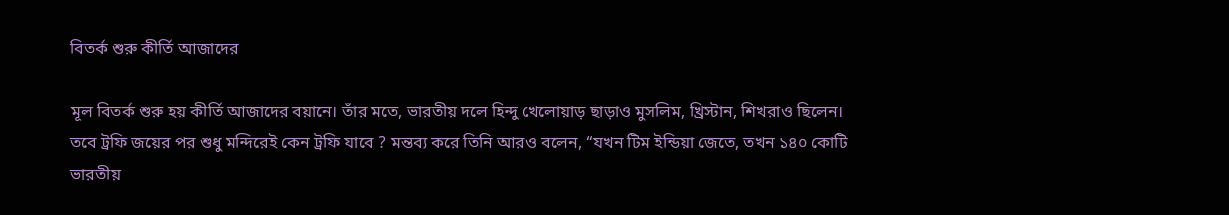বিতর্ক শুরু কীর্তি আজাদের

মূল বিতর্ক শুরু হয় কীর্তি আজাদের বয়ানে। তাঁর মতে, ভারতীয় দলে হিন্দু খেলোয়াড় ছাড়াও মুসলিম, খ্রিস্টান, শিখরাও ছিলেন। তবে ট্রফি জয়ের পর শুধু মন্দিরেই কেন ট্রফি যাবে ? মন্তব্য করে তিনি আরও বলেন, “যখন টিম ইন্ডিয়া জেতে, তখন ১৪০ কোটি ভারতীয়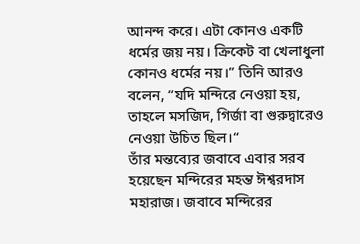আনন্দ করে। এটা কোনও একটি ধর্মের জয় নয়। ক্রিকেট বা খেলাধুলা কোনও ধর্মের নয়।” তিনি আরও বলেন, “যদি মন্দিরে নেওয়া হয়, তাহলে মসজিদ, গির্জা বা গুরুদ্বারেও নেওয়া উচিত ছিল।“
তাঁর মন্তব্যের জবাবে এবার সরব হয়েছেন মন্দিরের মহন্ত ঈশ্বরদাস মহারাজ। জবাবে মন্দিরের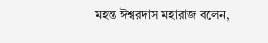মহন্ত ঈশ্বরদাস মহারাজ বলেন,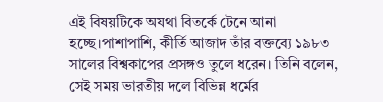এই বিষয়টিকে অযথা বিতর্কে টেনে আনা হচ্ছে।পাশাপাশি, কীর্তি আজাদ তাঁর বক্তব্যে ১৯৮৩ সালের বিশ্বকাপের প্রসঙ্গও তুলে ধরেন। তিনি বলেন, সেই সময় ভারতীয় দলে বিভিন্ন ধর্মের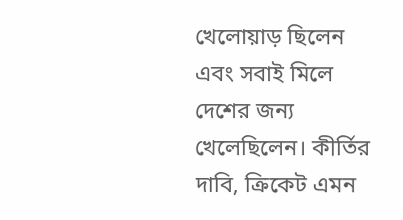খেলোয়াড় ছিলেন এবং সবাই মিলে দেশের জন্য খেলেছিলেন। কীর্তির দাবি, ক্রিকেট এমন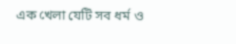এক খেলা যেটি সব ধর্ম ও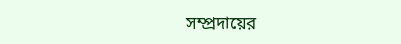সম্প্রদায়ের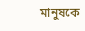মানুষকে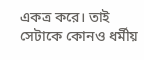একত্র করে। তাই সেটাকে কোনও ধর্মীয়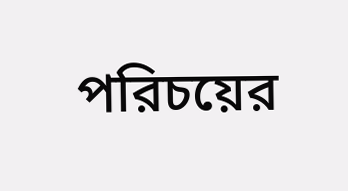পরিচয়ের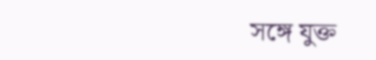সঙ্গে যুক্ত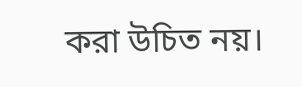করা উচিত নয়।